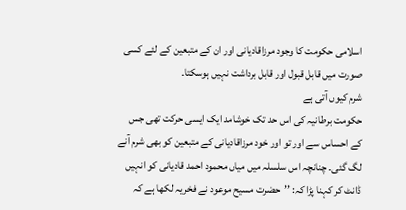اسلامی حکومت کا وجود مرزاقادیانی اور ان کے متبعین کے لئے کسی صورت میں قابل قبول اور قابل برداشت نہیں ہوسکتا۔
شرم کیوں آتی ہے
حکومت برطانیہ کی اس حد تک خوشامد ایک ایسی حرکت تھی جس کے احساس سے اور تو اور خود مرزاقادیانی کے متبعین کو بھی شرم آنے لگ گئی۔ چنانچہ اس سلسلہ میں میاں محمود احمد قادیانی کو انہیں ڈانٹ کر کہنا پڑا کہ: ’’حضرت مسیح موعود نے فخریہ لکھا ہے کہ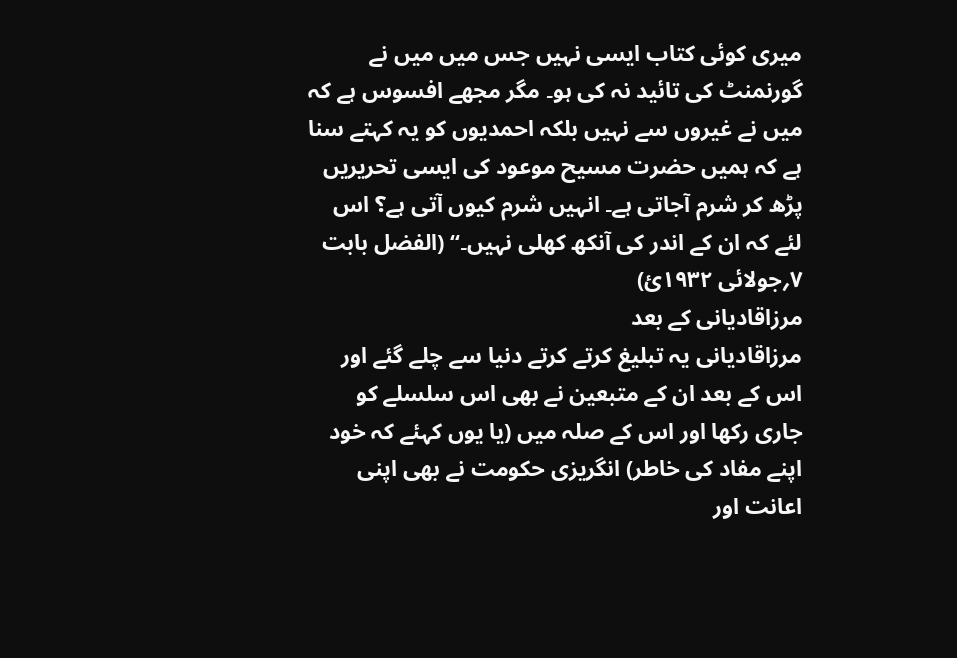میری کوئی کتاب ایسی نہیں جس میں میں نے گورنمنٹ کی تائید نہ کی ہو۔ مگر مجھے افسوس ہے کہ میں نے غیروں سے نہیں بلکہ احمدیوں کو یہ کہتے سنا ہے کہ ہمیں حضرت مسیح موعود کی ایسی تحریریں پڑھ کر شرم آجاتی ہے۔ انہیں شرم کیوں آتی ہے؟ اس لئے کہ ان کے اندر کی آنکھ کھلی نہیں۔‘‘ (الفضل بابت ۷؍جولائی ۱۹۳۲ئ)
مرزاقادیانی کے بعد
مرزاقادیانی یہ تبلیغ کرتے کرتے دنیا سے چلے گئے اور اس کے بعد ان کے متبعین نے بھی اس سلسلے کو جاری رکھا اور اس کے صلہ میں (یا یوں کہئے کہ خود اپنے مفاد کی خاطر) انگریزی حکومت نے بھی اپنی اعانت اور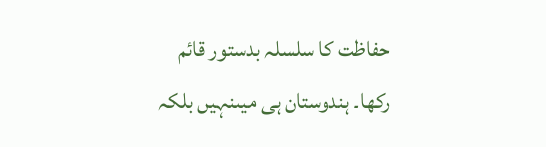حفاظت کا سلسلہ بدستور قائم رکھا۔ ہندوستان ہی میںنہیں بلکہ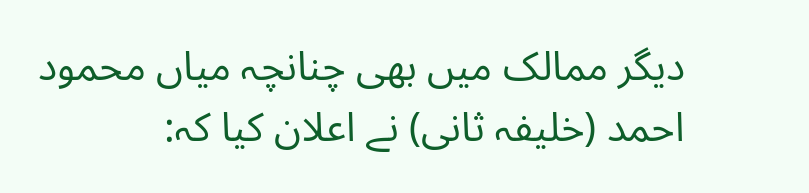دیگر ممالک میں بھی چنانچہ میاں محمود احمد (خلیفہ ثانی) نے اعلان کیا کہ: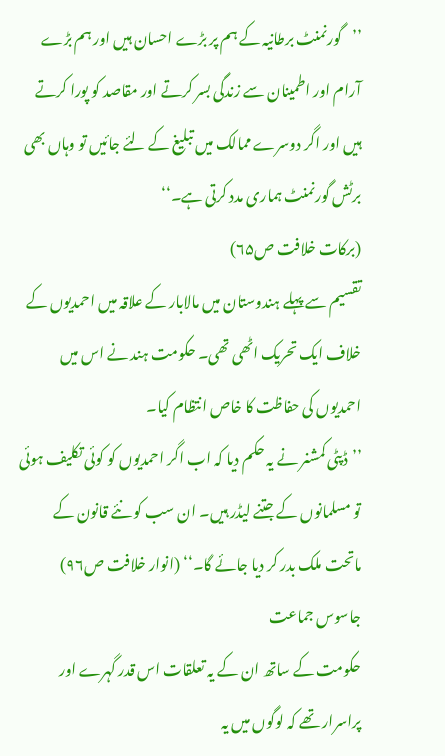’’گورنمنٹ برطانیہ کے ہم پر بڑے احسان ہیں اور ہم بڑے آرام اور اطمینان سے زندگی بسر کرتے اور مقاصد کو پورا کرتے ہیں اور اگر دوسرے ممالک میں تبلیغ کے لئے جائیں تو وہاں بھی برٹش گورنمنٹ ہماری مدد کرتی ہے۔‘‘
(برکات خلافت ص۶۵)
تقسیم سے پہلے ہندوستان میں مالابار کے علاقہ میں احمدیوں کے خلاف ایک تحریک اٹھی تھی۔ حکومت ہند نے اس میں احمدیوں کی حفاظت کا خاص انتظام کیا۔
’’ڈپٹی کمشنر نے یہ حکم دیا کہ اب اگر احمدیوں کو کوئی تکلیف ہوئی تو مسلمانوں کے جتنے لیڈر ہیں۔ ان سب کو نئے قانون کے ماتحت ملک بدر کر دیا جائے گا۔‘‘ (انوار خلافت ص۹۶)
جاسوس جماعت
حکومت کے ساتھ ان کے یہ تعلقات اس قدر گہرے اور پراسرار تھے کہ لوگوں میں یہ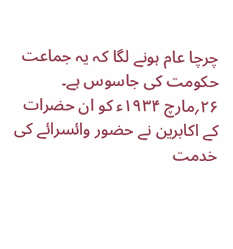چرچا عام ہونے لگا کہ یہ جماعت حکومت کی جاسوس ہے۔ ۲۶؍مارچ ۱۹۳۴ء کو ان حضرات کے اکابرین نے حضور وائسرائے کی خدمت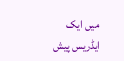میں ایک ایڈریس پیش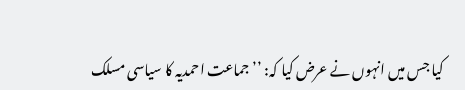کیا جس میں انہوں نے عرض کیا کہ: ’’جماعت احمدیہ کا سیاسی مسلک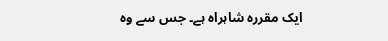ایک مقررہ شاہراہ ہے۔ جس سے وہ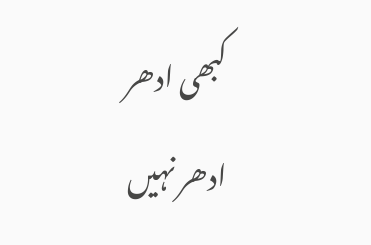کبھی ادھر ادھر نہیں